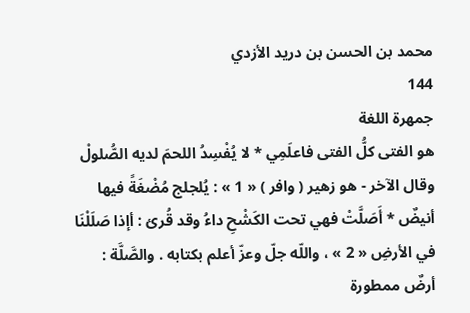محمد بن الحسن بن دريد الأزدي
144
جمهرة اللغة
هو الفتى كلُّ الفتى فاعلَمِي * لا يُفْسِدُ اللحمَ لديه الصُّلولْ وقال الآخر - هو زهير ( وافر ) « 1 » : يُلجلج مُضْغَةً فيها أنيضٌ * أَصَلَّتْ فهي تحت الكَشْحِ داءُ وقد قُرئ : أإذا صَلَلْنَا في الأرضِ « 2 » ، واللّه جلّ وعزّ أعلم بكتابه . والصَّلَّة : أرضٌ ممطورة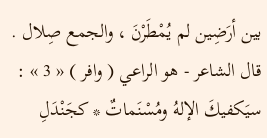بين أرَضِين لم يُمْطَرْنَ ، والجمع صِلال . قال الشاعر - هو الراعي ( وافر ) « 3 » : سيَكفيكَ الإلهُ ومُسْنَماتٌ * كجَنْدَلِ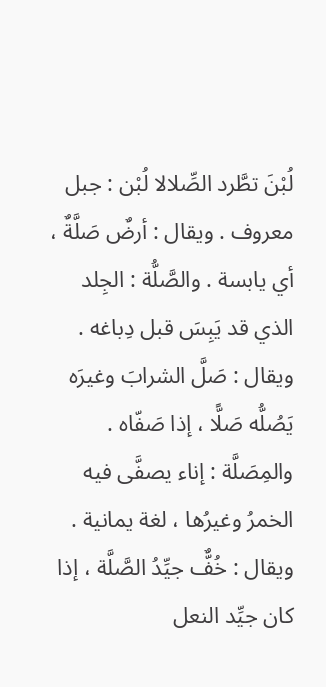لُبْنَ تطَّرد الصِّلالا لُبْن : جبل معروف . ويقال : أرضٌ صَلَّةٌ ، أي يابسة . والصَّلُّة : الجِلد الذي قد يَبِسَ قبل دِباغه . ويقال : صَلَّ الشرابَ وغيرَه يَصُلُّه صَلًّا ، إذا صَفّاه . والمِصَلَّة : إناء يصفَّى فيه الخمرُ وغيرُها ، لغة يمانية . ويقال : خُفٌّ جيِّدُ الصَّلَّة ، إذا كان جيِّد النعل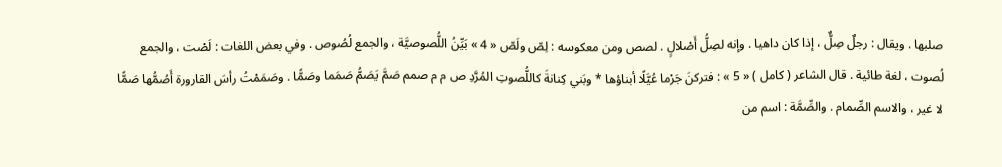صلبها . ويقال : رجلٌ صِلٌّ ، إذا كان داهيا . وإنه لصِلُّ أَصْلالٍ . لصص ومن معكوسه : لِصّ ولَصّ « 4 » بَيِّنُ اللُّصوصيَّة ، والجمع لُصُوص . وفي بعض اللغات : لَصْت ، والجمع لُصوت ، لغة طائية . قال الشاعر ( كامل ) « 5 » : فتركنَ جَرْما عُيَّلًا أبناؤها * وبَني كِنانةَ كاللُّصوتِ المُرَّدِ ص م م صمم صَمَّ يَصَمُّ صَمَما وصَمًّا . وصَمَمْتُ رأسَ القارورة أَصُمُّها صَمًّا لا غير ، والاسم الصِّمام . والصِّمَّة : اسم من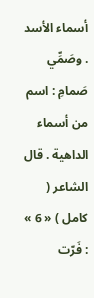أسماء الأسد . وصَمِّي صَمامِ : اسم من أسماء الداهية . قال الشاعر ( كامل ) « 6 » : فَرّت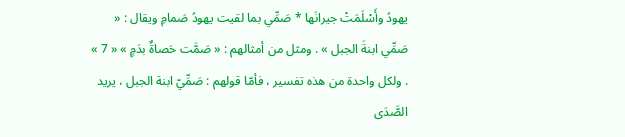يهودُ وأَسْلَمَتْ جيرانَها * صَمِّي بما لقيت يهودُ صَمامِ ويقال : « صَمِّي ابنةَ الجبل » . ومثل من أمثالهم : « صَمَّت حَصاةٌ بدَمٍ » « 7 » . ولكل واحدة من هذه تفسير ، فأمّا قولهم : صَمِّيّ ابنة الجبل ، يريد الصَّدَى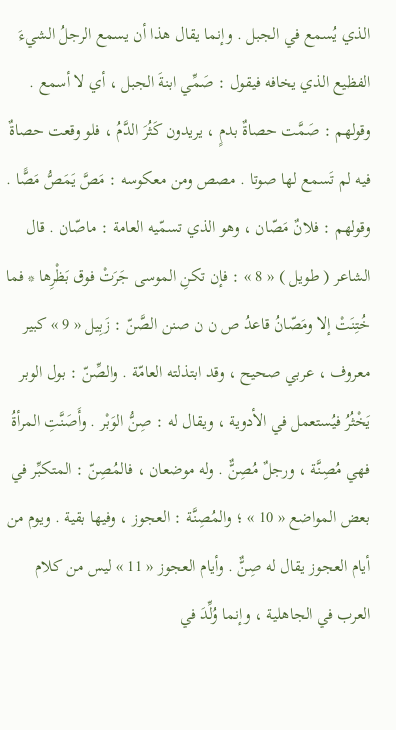الذي يُسمع في الجبل . وإنما يقال هذا أن يسمع الرجلُ الشيءَ الفظيع الذي يخافه فيقول : صَمِّي ابنةَ الجبل ، أي لا أسمع . وقولهم : صَمَّت حصاةٌ بدمٍ ، يريدون كَثُرَ الدَّمُ ، فلو وقعت حصاةٌ فيه لم تَسمع لها صوتا . مصص ومن معكوسه : مَصَّ يَمَصُّ مَصًّا . وقولهم : فلانٌ مَصّان ، وهو الذي تسمّيه العامة : ماصّان . قال الشاعر ( طويل ) « 8 » : فإن تكنِ الموسى جَرَتْ فوق بَظْرِها * فما خُتِنَتْ إلا ومَصّانُ قاعدُ ص ن ن صنن الصَّنّ : زَبِيل « 9 » كبير معروف ، عربي صحيح ، وقد ابتذلته العامّة . والصِّنّ : بول الوبر يَخْثُرُ فيُستعمل في الأدوية ، ويقال له : صِنُّ الوَبْر . وأَصَنَّتِ المرأةُ فهي مُصِنَّة ، ورجلٌ مُصِنٌّ . وله موضعان ، فالمُصِنّ : المتكبِّر في بعض المواضع « 10 » ؛ والمُصِنَّة : العجوز ، وفيها بقية . ويوم من أيام العجوز يقال له صِنٌّ . وأيام العجوز « 11 » ليس من كلام العرب في الجاهلية ، وإنما وُلِّدَ في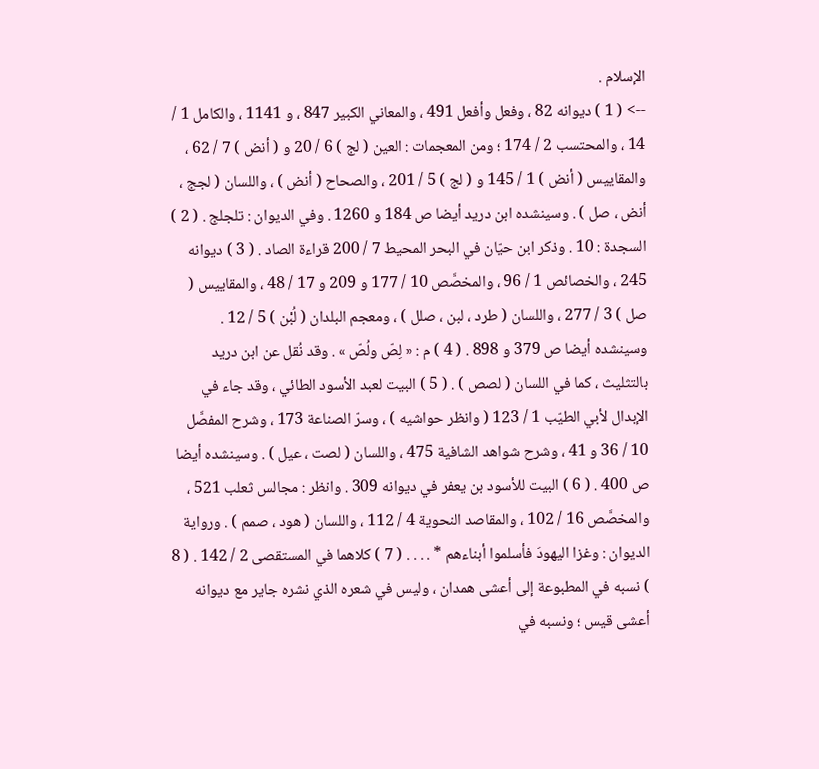الإسلام .
--> ( 1 ) ديوانه 82 ، وفعل وأفعل 491 ، والمعاني الكبير 847 ، و 1141 ، والكامل 1 / 14 ، والمحتسب 2 / 174 ؛ ومن المعجمات : العين ( لج ) 6 / 20 و ( أنض ) 7 / 62 ، والمقاييس ( أنض ) 1 / 145 و ( لج ) 5 / 201 ، والصحاح ( أنض ) ، واللسان ( لجج ، أنض ، صل ) . وسينشده ابن دريد أيضا ص 184 و 1260 . وفي الديوان : تلجلج . ( 2 ) السجدة : 10 . وذكر ابن حيّان في البحر المحيط 7 / 200 قراءة الصاد . ( 3 ) ديوانه 245 ، والخصائص 1 / 96 ، والمخصَّص 10 / 177 و 209 و 17 / 48 ، والمقاييس ( صل ) 3 / 277 ، واللسان ( طرد ، لبن ، صلل ) ، ومعجم البلدان ( لُبْن ) 5 / 12 . وسينشده أيضا ص 379 و 898 . ( 4 ) م : « لِصّ ولُصّ » . وقد نُقل عن ابن دريد بالتثليث ، كما في اللسان ( لصص ) . ( 5 ) البيت لعبد الأسود الطائي ، وقد جاء في الإبدال لأبي الطيّب 1 / 123 ( وانظر حواشيه ) ، وسرّ الصناعة 173 ، وشرح المفصَّل 10 / 36 و 41 ، وشرح شواهد الشافية 475 ، واللسان ( لصت ، عيل ) . وسينشده أيضا ص 400 . ( 6 ) البيت للأسود بن يعفر في ديوانه 309 . وانظر : مجالس ثعلب 521 ، والمخصَّص 16 / 102 ، والمقاصد النحوية 4 / 112 ، واللسان ( هود ، صمم ) . ورواية الديوان : وغزا اليهودَ فأسلموا أبناءهم * . . . . ( 7 ) كلاهما في المستقصى 2 / 142 . ( 8 ) نسبه في المطبوعة إلى أعشى همدان ، وليس في شعره الذي نشره جاير مع ديوانه أعشى قيس ؛ ونسبه في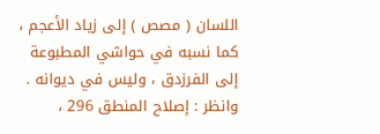اللسان ( مصص ) إلى زياد الأعجم ، كما نسبه في حواشي المطبوعة إلى الفرزدق ، وليس في ديوانه . وانظر : إصلاح المنطق 296 ،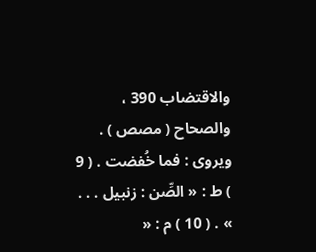والاقتضاب 390 ، والصحاح ( مصص ) . ويروى : فما خُفضت . ( 9 ) ط : « الصِّن : زنبيل . . . » . ( 10 ) م : «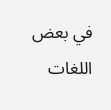في بعض اللغات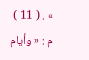» . ( 11 ) م : « وأيام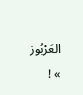العَرْبُوز » !